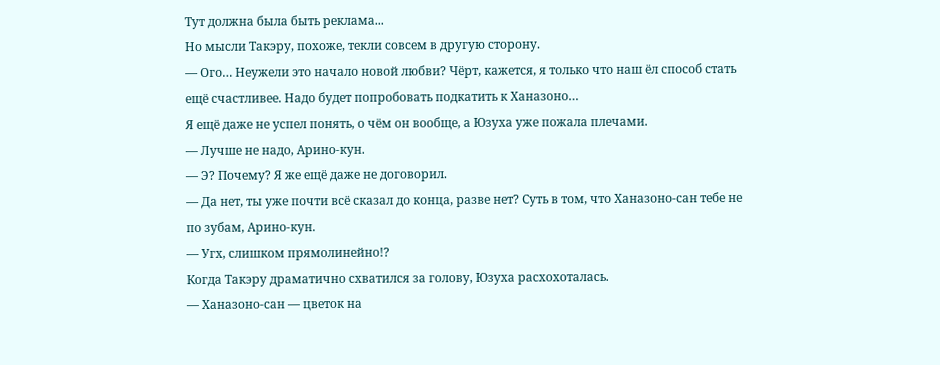Тут должна была быть реклама...
Но мысли Такэру, похоже, текли совсем в другую сторону.
— Ого… Неужели это начало новой любви? Чёрт, кажется, я только что наш ёл способ стать ещё счастливее. Надо будет попробовать подкатить к Ханазоно…
Я ещё даже не успел понять, о чём он вообще, а Юзуха уже пожала плечами.
— Лучше не надо, Арино-кун.
— Э? Почему? Я же ещё даже не договорил.
— Да нет, ты уже почти всё сказал до конца, разве нет? Суть в том, что Ханазоно-сан тебе не по зубам, Арино-кун.
— Угх, слишком прямолинейно!?
Когда Такэру драматично схватился за голову, Юзуха расхохоталась.
— Ханазоно-сан — цветок на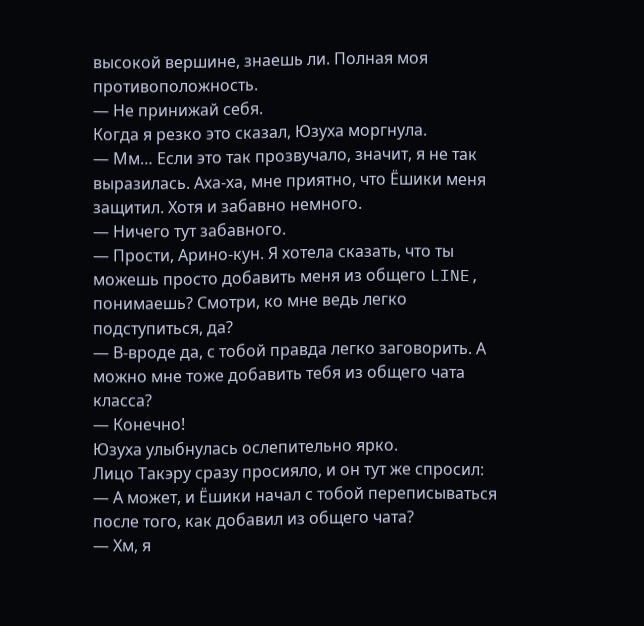высокой вершине, знаешь ли. Полная моя противоположность.
— Не принижай себя.
Когда я резко это сказал, Юзуха моргнула.
— Мм… Если это так прозвучало, значит, я не так выразилась. Аха-ха, мне приятно, что Ёшики меня защитил. Хотя и забавно немного.
— Ничего тут забавного.
— Прости, Арино-кун. Я хотела сказать, что ты можешь просто добавить меня из общего LINE, понимаешь? Смотри, ко мне ведь легко подступиться, да?
— В-вроде да, с тобой правда легко заговорить. А можно мне тоже добавить тебя из общего чата класса?
— Конечно!
Юзуха улыбнулась ослепительно ярко.
Лицо Такэру сразу просияло, и он тут же спросил:
— А может, и Ёшики начал с тобой переписываться после того, как добавил из общего чата?
— Хм, я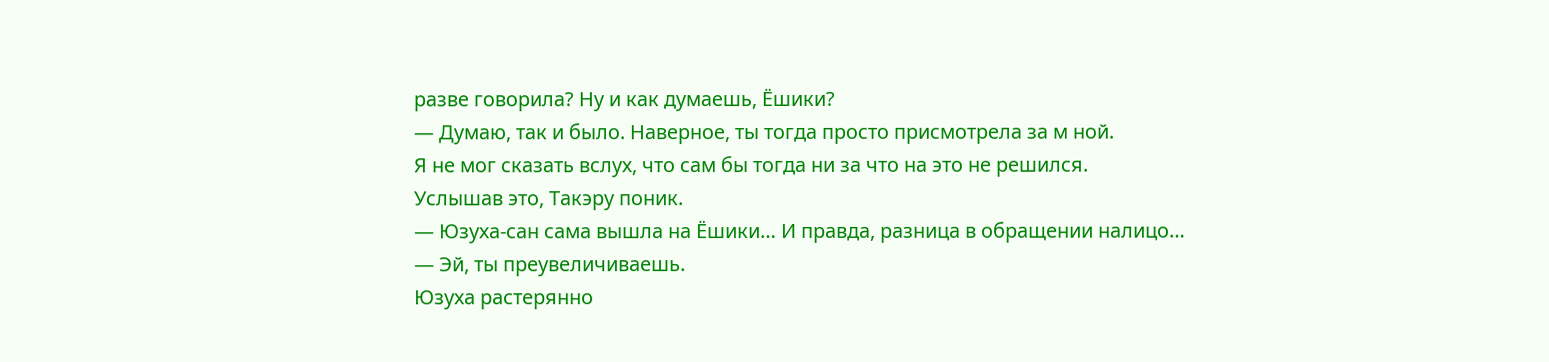разве говорила? Ну и как думаешь, Ёшики?
— Думаю, так и было. Наверное, ты тогда просто присмотрела за м ной.
Я не мог сказать вслух, что сам бы тогда ни за что на это не решился.
Услышав это, Такэру поник.
— Юзуха-сан сама вышла на Ёшики… И правда, разница в обращении налицо…
— Эй, ты преувеличиваешь.
Юзуха растерянно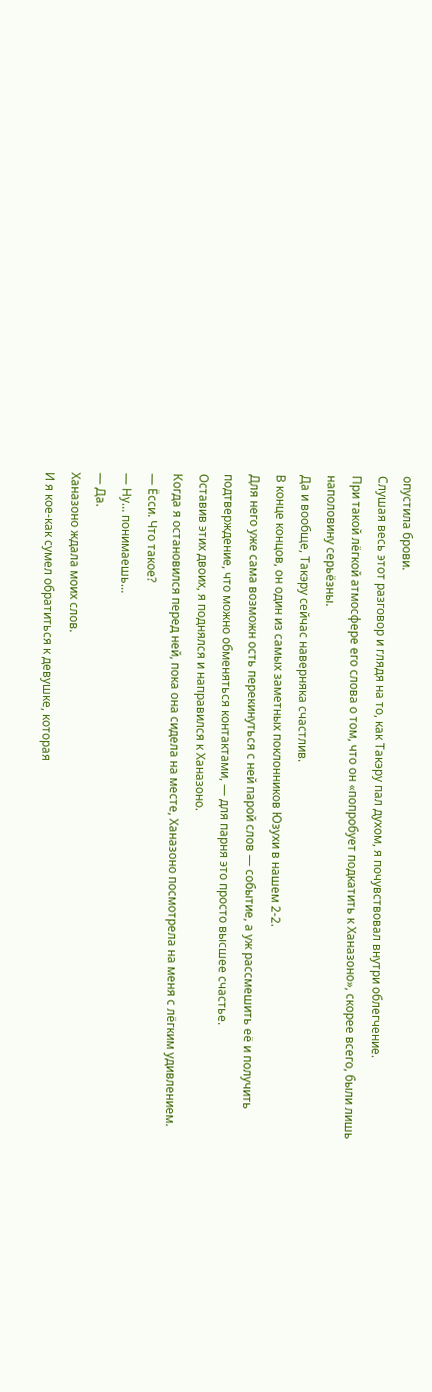опустила брови.
Слушая весь этот разговор и глядя на то, как Такэру пал духом, я почувствовал внутри облегчение.
При такой лёгкой атмосфере его слова о том, что он «попробует подкатить к Ханазоно», скорее всего, были лишь наполовину серьёзны.
Да и вообще, Такэру сейчас наверняка счастлив.
В конце концов, он один из самых заметных поклонников Юзухи в нашем 2-2.
Для него уже сама возможн ость перекинуться с ней парой слов — событие, а уж рассмешить её и получить подтверждение, что можно обменяться контактами, — для парня это просто высшее счастье.
Оставив этих двоих, я поднялся и направился к Ханазоно.
Когда я остановился перед ней, пока она сидела на месте, Ханазоно посмотрела на меня с лёгким удивлением.
— Ёсси. Что такое?
— Ну… понимаешь…
— Да.
Ханазоно ждала моих слов.
И я кое-как сумел обратиться к девушке, которая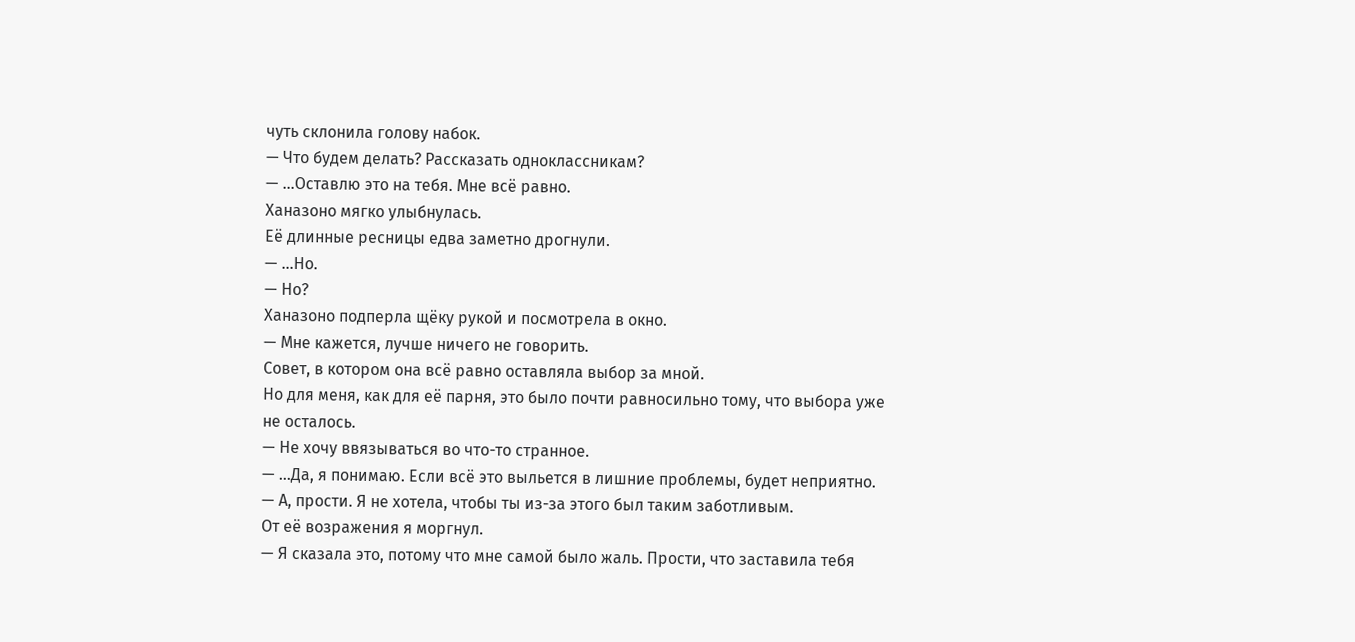чуть склонила голову набок.
— Что будем делать? Рассказать одноклассникам?
— …Оставлю это на тебя. Мне всё равно.
Ханазоно мягко улыбнулась.
Её длинные ресницы едва заметно дрогнули.
— …Но.
— Но?
Ханазоно подперла щёку рукой и посмотрела в окно.
— Мне кажется, лучше ничего не говорить.
Совет, в котором она всё равно оставляла выбор за мной.
Но для меня, как для её парня, это было почти равносильно тому, что выбора уже не осталось.
— Не хочу ввязываться во что-то странное.
— …Да, я понимаю. Если всё это выльется в лишние проблемы, будет неприятно.
— А, прости. Я не хотела, чтобы ты из-за этого был таким заботливым.
От её возражения я моргнул.
— Я сказала это, потому что мне самой было жаль. Прости, что заставила тебя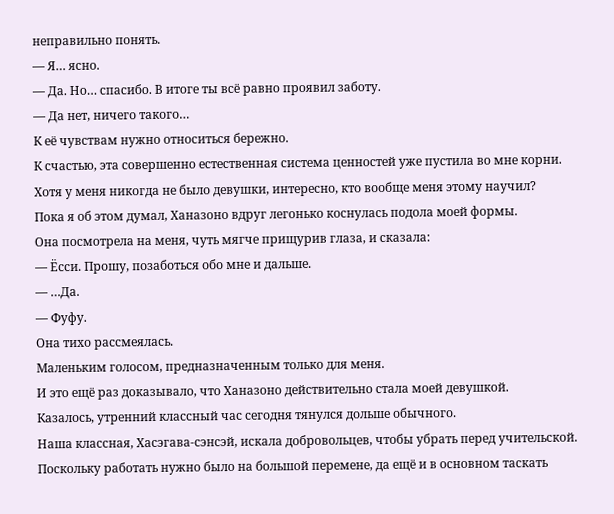неправильно понять.
— Я… ясно.
— Да. Но… спасибо. В итоге ты всё равно проявил заботу.
— Да нет, ничего такого…
К её чувствам нужно относиться бережно.
К счастью, эта совершенно естественная система ценностей уже пустила во мне корни.
Хотя у меня никогда не было девушки, интересно, кто вообще меня этому научил?
Пока я об этом думал, Ханазоно вдруг легонько коснулась подола моей формы.
Она посмотрела на меня, чуть мягче прищурив глаза, и сказала:
— Ёсси. Прошу, позаботься обо мне и дальше.
— …Да.
— Фуфу.
Она тихо рассмеялась.
Маленьким голосом, предназначенным только для меня.
И это ещё раз доказывало, что Ханазоно действительно стала моей девушкой.
Казалось, утренний классный час сегодня тянулся дольше обычного.
Наша классная, Хасэгава-сэнсэй, искала добровольцев, чтобы убрать перед учительской.
Поскольку работать нужно было на большой перемене, да ещё и в основном таскать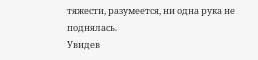тяжести, разумеется, ни одна рука не поднялась.
Увидев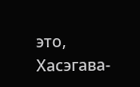это, Хасэгава-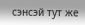сэнсэй тут же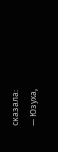сказала:
— Юзуха,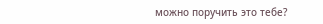можно поручить это тебе?